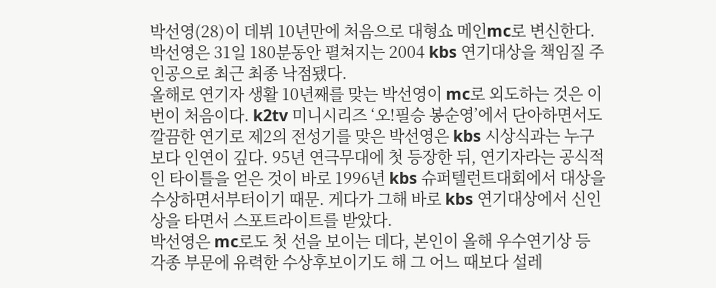박선영(28)이 데뷔 10년만에 처음으로 대형쇼 메인mc로 변신한다. 박선영은 31일 180분동안 펼쳐지는 2004 kbs 연기대상을 책임질 주인공으로 최근 최종 낙점됐다.
올해로 연기자 생활 10년째를 맞는 박선영이 mc로 외도하는 것은 이번이 처음이다. k2tv 미니시리즈 ‘오!필승 봉순영’에서 단아하면서도 깔끔한 연기로 제2의 전성기를 맞은 박선영은 kbs 시상식과는 누구보다 인연이 깊다. 95년 연극무대에 첫 등장한 뒤, 연기자라는 공식적인 타이틀을 얻은 것이 바로 1996년 kbs 슈퍼텔런트대회에서 대상을 수상하면서부터이기 때문. 게다가 그해 바로 kbs 연기대상에서 신인상을 타면서 스포트라이트를 받았다.
박선영은 mc로도 첫 선을 보이는 데다, 본인이 올해 우수연기상 등 각종 부문에 유력한 수상후보이기도 해 그 어느 때보다 설레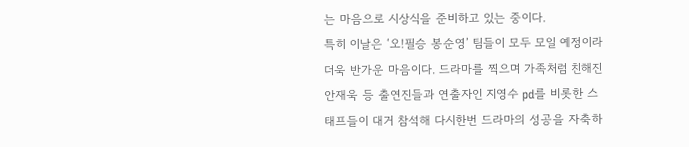는 마음으로 시상식을 준비하고 있는 중이다.
특히 이날은 ‘오!필승 봉순영’ 팀들이 모두 모일 예정이라 더욱 반가운 마음이다. 드라마를 찍으며 가족처럼 친해진 안재욱 등 출연진들과 연출자인 지영수 pd를 비롯한 스태프들이 대거 참석해 다시한번 드라마의 성공을 자축하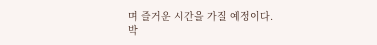며 즐거운 시간을 가질 예정이다.
박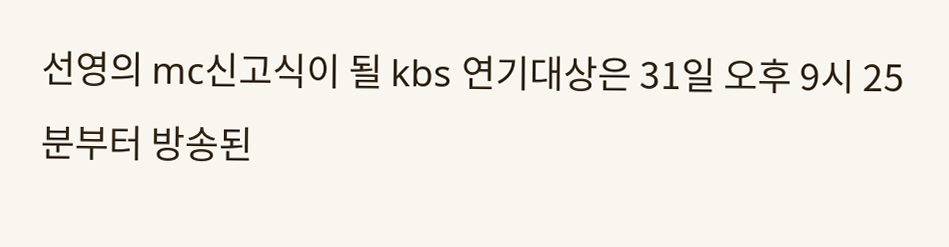선영의 mc신고식이 될 kbs 연기대상은 31일 오후 9시 25분부터 방송된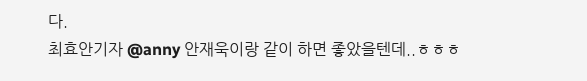다.
최효안기자 @anny 안재욱이랑 같이 하면 좋았을텐데..ㅎㅎㅎ